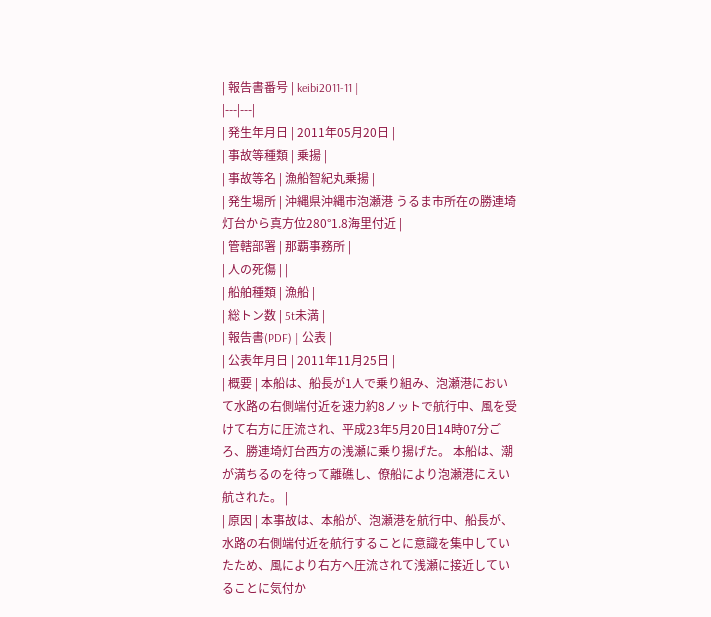| 報告書番号 | keibi2011-11 |
|---|---|
| 発生年月日 | 2011年05月20日 |
| 事故等種類 | 乗揚 |
| 事故等名 | 漁船智紀丸乗揚 |
| 発生場所 | 沖縄県沖縄市泡瀬港 うるま市所在の勝連埼灯台から真方位280°1.8海里付近 |
| 管轄部署 | 那覇事務所 |
| 人の死傷 | |
| 船舶種類 | 漁船 |
| 総トン数 | 5t未満 |
| 報告書(PDF) | 公表 |
| 公表年月日 | 2011年11月25日 |
| 概要 | 本船は、船長が1人で乗り組み、泡瀬港において水路の右側端付近を速力約8ノットで航行中、風を受けて右方に圧流され、平成23年5月20日14時07分ごろ、勝連埼灯台西方の浅瀬に乗り揚げた。 本船は、潮が満ちるのを待って離礁し、僚船により泡瀬港にえい航された。 |
| 原因 | 本事故は、本船が、泡瀬港を航行中、船長が、水路の右側端付近を航行することに意識を集中していたため、風により右方へ圧流されて浅瀬に接近していることに気付か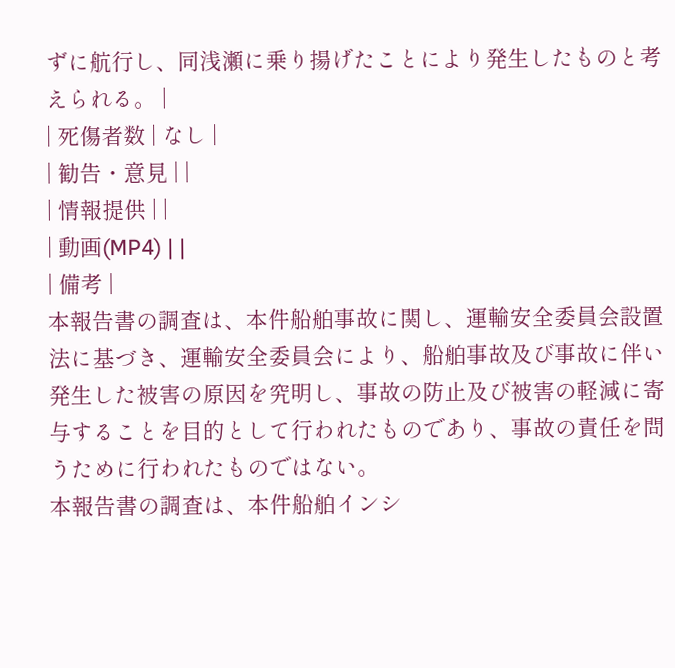ずに航行し、同浅瀬に乗り揚げたことにより発生したものと考えられる。 |
| 死傷者数 | なし |
| 勧告・意見 | |
| 情報提供 | |
| 動画(MP4) | |
| 備考 |
本報告書の調査は、本件船舶事故に関し、運輸安全委員会設置法に基づき、運輸安全委員会により、船舶事故及び事故に伴い発生した被害の原因を究明し、事故の防止及び被害の軽減に寄与することを目的として行われたものであり、事故の責任を問うために行われたものではない。
本報告書の調査は、本件船舶インシ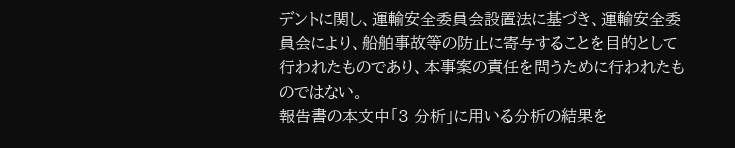デントに関し、運輸安全委員会設置法に基づき、運輸安全委員会により、船舶事故等の防止に寄与することを目的として行われたものであり、本事案の責任を問うために行われたものではない。
報告書の本文中「3 分析」に用いる分析の結果を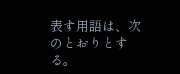表す用語は、次のとおりとする。